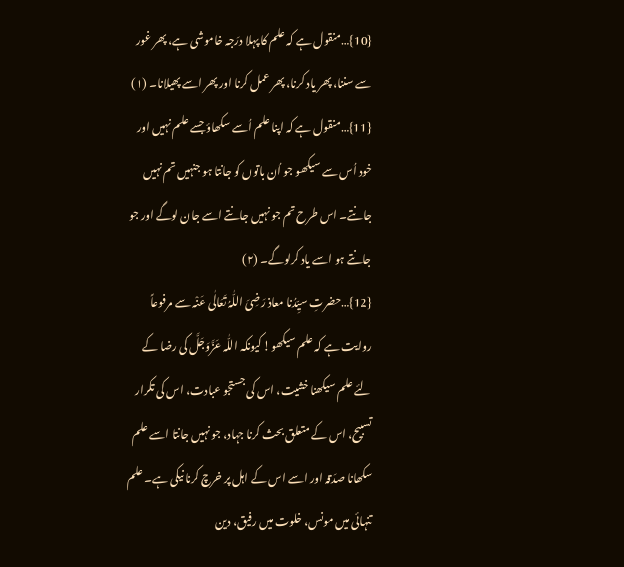{10}…منقول ہے کہ علم کا پہلا درَجہ خاموشی ہے، پھر غور سے سننا، پھر یاد کرنا، پھر عمل کرنا اور پھر اسے پھیلانا۔ (۱)
{11}…منقول ہے کہ اپنا علم اُسے سکھاؤ جسے علم نہیں اور خود اُس سے سیکھو جو اُن باتوں کو جانتا ہو جنہیں تم نہیں جانتے۔ اس طرح تم جو نہیں جانتے اسے جان لوگے اور جو جانتے ہو اسے یاد کرلوگے۔ (۲)
{12}…حضرتِ سیِّدُنا معاذ رَضِیَ اللّٰہُ تَعَالٰی عَنْہ سے مرفوعاً روایت ہے کہ علم سیکھو! کیونکہ اللّٰہ عَزَّوَجَلَّ کی رضا کے لئے علم سیکھنا خشیت، اس کی جستجو عبادت، اس کی تکرار تسبیح، اس کے متعلق بحث کرنا جہاد، جو نہیں جانتا اسے علم سکھانا صدَقہ اور اسے اس کے اہل پر خرچ کرنا نیکی ہے۔ علم تنہائی میں مونس، خلوت میں رفیق، دین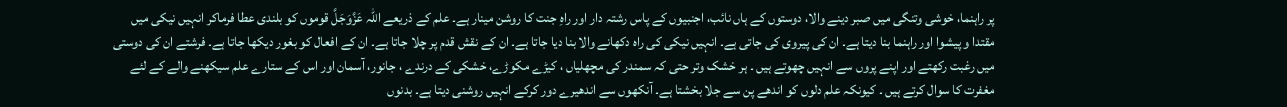پر راہنما، خوشی وتنگی میں صبر دینے والا، دوستوں کے ہاں نائب، اجنبیوں کے پاس رشتہ دار اور راہِ جنت کا روشن مینار ہے۔ علم کے ذریعے اللّٰہ عَزَّوَجَلَّ قوموں کو بلندی عطا فرماکر انہیں نیکی میں مقتدا و پیشوا اور راہنما بنا دیتا ہے۔ ان کی پیروی کی جاتی ہے۔ انہیں نیکی کی راہ دکھانے والا بنا دیا جاتا ہے۔ ان کے نقش قدم پر چلا جاتا ہے۔ ان کے افعال کو بغور دیکھا جاتا ہے۔ فرشتے ان کی دوستی میں رغبت رکھتے اور اپنے پروں سے انہیں چھوتے ہیں ۔ ہر خشک وتر حتی کہ سمندر کی مچھلیاں ، کیڑے مکوڑے، خشکی کے درندے ، جانور، آسمان اور اس کے ستارے علم سیکھنے والے کے لئے مغفرت کا سوال کرتے ہیں ۔ کیونکہ علم دلوں کو اندھے پن سے جلا بخشتا ہے۔ آنکھوں سے اندھیرے دور کرکے انہیں روشنی دیتا ہے۔ بدنوں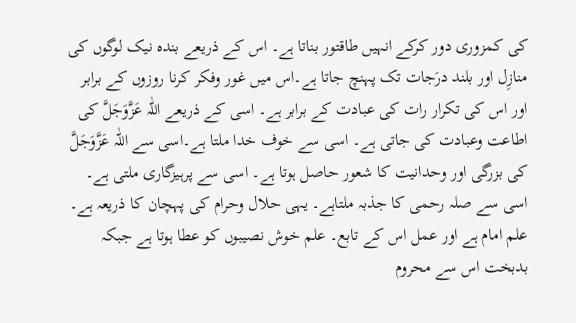کی کمزوری دور کرکے انہیں طاقتور بناتا ہے۔ اس کے ذریعے بندہ نیک لوگوں کی منازِل اور بلند درَجات تک پہنچ جاتا ہے۔اس میں غور وفکر کرنا روزوں کے برابر اور اس کی تکرار رات کی عبادت کے برابر ہے۔ اسی کے ذریعے اللّٰہ عَزَّوَجَلَّ کی اطاعت وعبادت کی جاتی ہے۔ اسی سے خوف خدا ملتا ہے۔اسی سے اللّٰہ عَزَّوَجَلَّ کی بزرگی اور وحدانیت کا شعور حاصل ہوتا ہے۔ اسی سے پرہیزگاری ملتی ہے۔ اسی سے صلہ رحمی کا جذبہ ملتاہے۔ یہی حلال وحرام کی پہچان کا ذریعہ ہے۔ علم امام ہے اور عمل اس کے تابع۔ علم خوش نصیبوں کو عطا ہوتا ہے جبکہ بدبخت اس سے محروم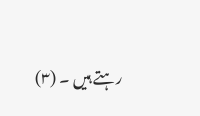رہتے ہیں ۔ (۳)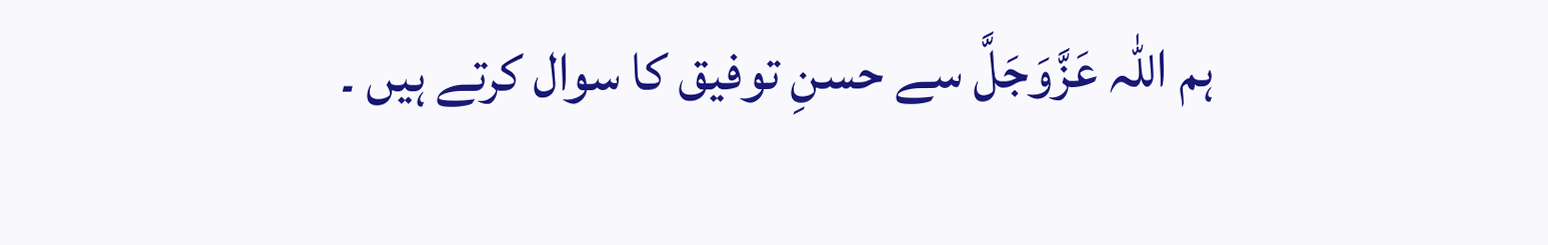ہم اللّٰہ عَزَّوَجَلَّ سے حسنِ توفیق کا سوال کرتے ہیں ۔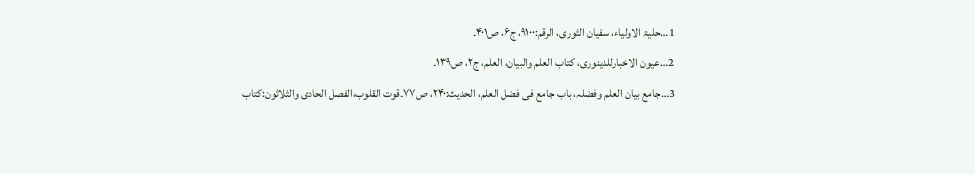1…حلیۃ الاولیاء، سفیان الثوری، الرقم:۹۱۰۰، ج۶، ص۴۰۱۔
2…عیون الاخبارللدینوری، کتاب العلم والبیان، العلم، ج۲، ص۱۳۹۔
3…جامع بیان العلم وفضلہ، باب جامع فی فضل العلم، الحدیث:۲۴۰، ص۷۷۔قوت القلوب،الفصل الحادی والثلاثون:کتاب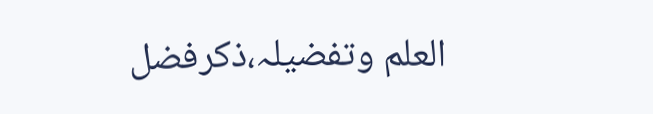العلم وتفضیلہ،ذکرفضل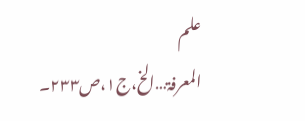علم المعرفۃ…الخ،ج۱،ص۲۳۳۔